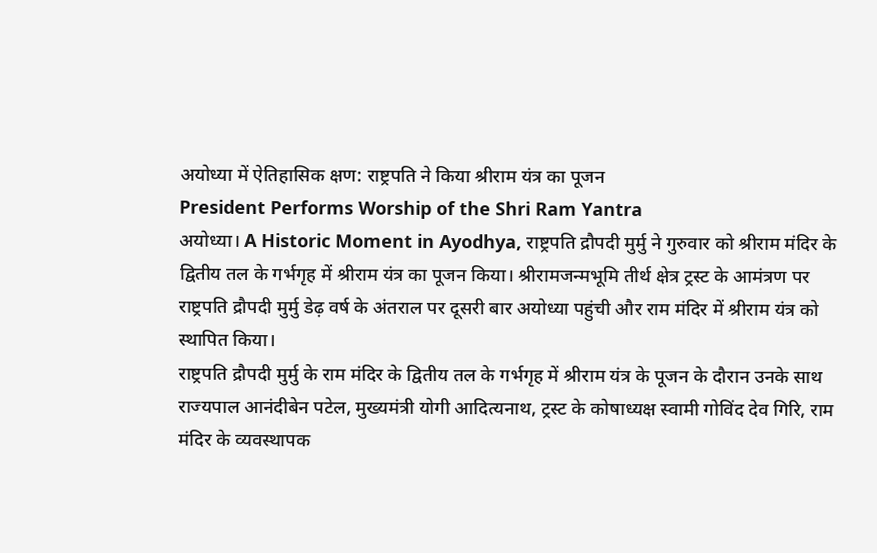अयोध्या में ऐतिहासिक क्षण: राष्ट्रपति ने किया श्रीराम यंत्र का पूजन
President Performs Worship of the Shri Ram Yantra
अयोध्या। A Historic Moment in Ayodhya, राष्ट्रपति द्रौपदी मुर्मु ने गुरुवार को श्रीराम मंदिर के द्वितीय तल के गर्भगृह में श्रीराम यंत्र का पूजन किया। श्रीरामजन्मभूमि तीर्थ क्षेत्र ट्रस्ट के आमंत्रण पर राष्ट्रपति द्रौपदी मुर्मु डेढ़ वर्ष के अंतराल पर दूसरी बार अयोध्या पहुंची और राम मंदिर में श्रीराम यंत्र को स्थापित किया।
राष्ट्रपति द्रौपदी मुर्मु के राम मंदिर के द्वितीय तल के गर्भगृह में श्रीराम यंत्र के पूजन के दौरान उनके साथ राज्यपाल आनंदीबेन पटेल, मुख्यमंत्री योगी आदित्यनाथ, ट्रस्ट के कोषाध्यक्ष स्वामी गोविंद देव गिरि, राम मंदिर के व्यवस्थापक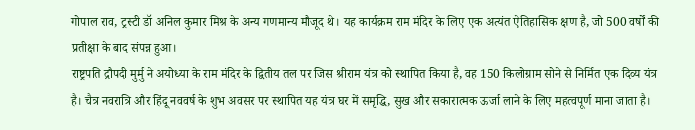गोपाल राव, ट्रस्टी डॉ अनिल कुमार मिश्र के अन्य गणमान्य मौजूद थे। यह कार्यक्रम राम मंदिर के लिए एक अत्यंत ऐतिहासिक क्षण है, जो 500 वर्षों की प्रतीक्षा के बाद संपन्न हुआ।
राष्ट्रपति द्रौपदी मुर्मु ने अयोध्या के राम मंदिर के द्वितीय तल पर जिस श्रीराम यंत्र को स्थापित किया है, वह 150 किलोग्राम सोने से निर्मित एक दिव्य यंत्र है। चैत्र नवरात्रि और हिंदू नववर्ष के शुभ अवसर पर स्थापित यह यंत्र घर में समृद्धि, सुख और सकारात्मक ऊर्जा लाने के लिए महत्वपूर्ण माना जाता है।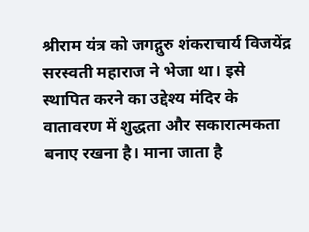श्रीराम यंत्र को जगद्गुरु शंकराचार्य विजयेंद्र सरस्वती महाराज ने भेजा था। इसे स्थापित करने का उद्देश्य मंदिर के वातावरण में शुद्धता और सकारात्मकता बनाए रखना है। माना जाता है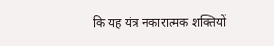कि यह यंत्र नकारात्मक शक्तियों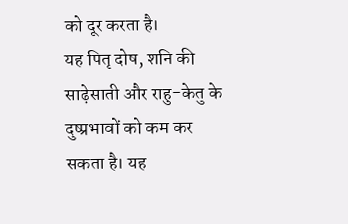को दूर करता है।
यह पितृ दोष, शनि की साढ़ेसाती और राहु-केतु के दुष्प्रभावों को कम कर सकता है। यह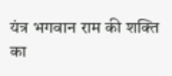यंत्र भगवान राम की शक्ति का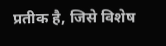प्रतीक है, जिसे विशेष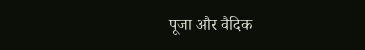पूजा और वैदिक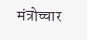मंत्रोच्चार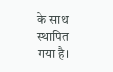के साथ स्थापित गया है।